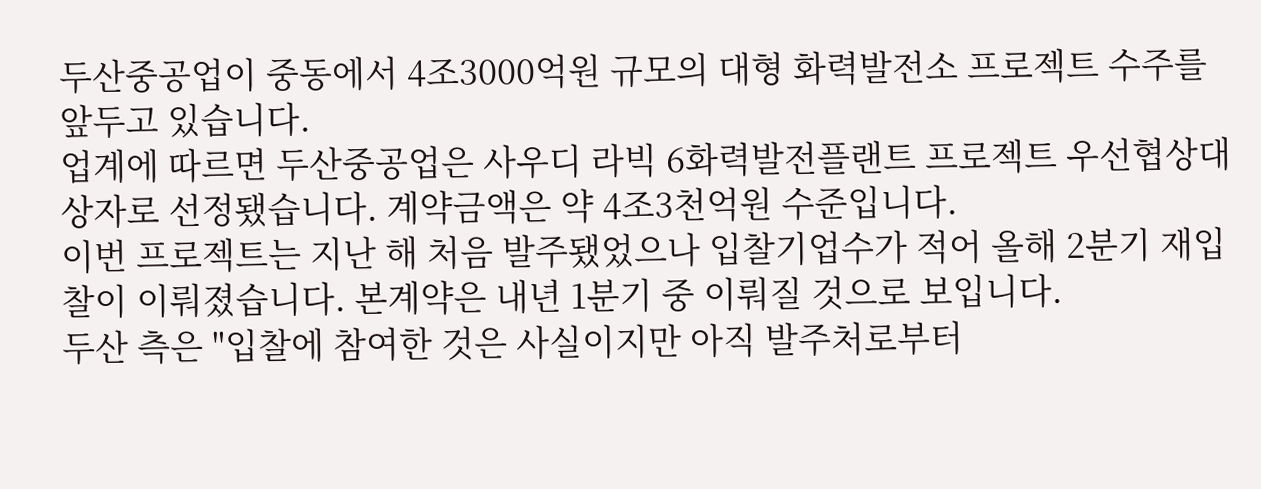두산중공업이 중동에서 4조3000억원 규모의 대형 화력발전소 프로젝트 수주를 앞두고 있습니다.
업계에 따르면 두산중공업은 사우디 라빅 6화력발전플랜트 프로젝트 우선협상대상자로 선정됐습니다. 계약금액은 약 4조3천억원 수준입니다.
이번 프로젝트는 지난 해 처음 발주됐었으나 입찰기업수가 적어 올해 2분기 재입찰이 이뤄졌습니다. 본계약은 내년 1분기 중 이뤄질 것으로 보입니다.
두산 측은 "입찰에 참여한 것은 사실이지만 아직 발주처로부터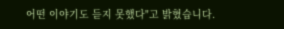어떤 이야기도 듣지 못했다"고 밝혔습니다.